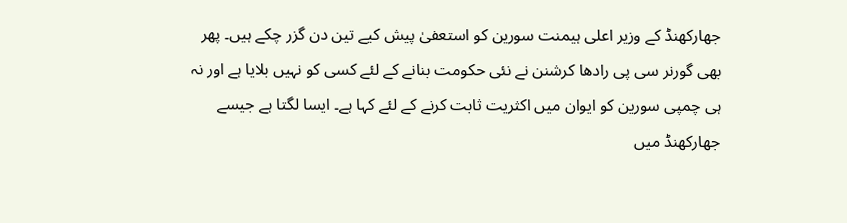جھارکھنڈ کے وزیر اعلی ہیمنت سورین کو استعفیٰ پیش کیے تین دن گزر چکے ہیں۔ پھر بھی گورنر سی پی رادھا کرشنن نے نئی حکومت بنانے کے لئے کسی کو نہیں بلایا ہے اور نہ ہی چمپی سورین کو ایوان میں اکثریت ثابت کرنے کے لئے کہا ہے۔ ایسا لگتا ہے جیسے جھارکھنڈ میں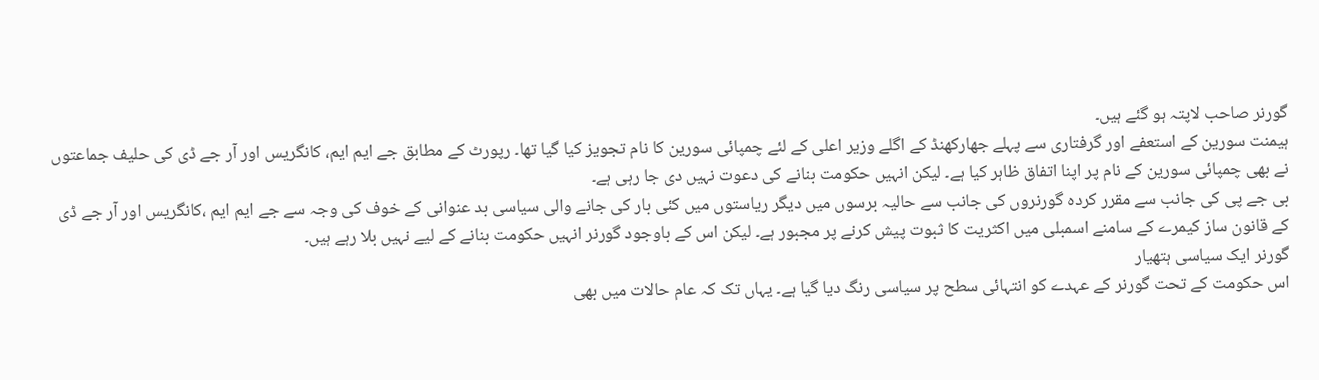گورنر صاحب لاپتہ ہو گئے ہیں۔
ہیمنت سورین کے استعفے اور گرفتاری سے پہلے جھارکھنڈ کے اگلے وزیر اعلی کے لئے چمپائی سورین کا نام تجویز کیا گیا تھا۔ رپورٹ کے مطابق جے ایم ایم، کانگریس اور آر جے ڈی کی حلیف جماعتوں نے بھی چمپائی سورین کے نام پر اپنا اتفاق ظاہر کیا ہے۔ لیکن انہیں حکومت بنانے کی دعوت نہیں دی جا رہی ہے۔
بی جے پی کی جانب سے مقرر کردہ گورنروں کی جانب سے حالیہ برسوں میں دیگر ریاستوں میں کئی بار کی جانے والی سیاسی بد عنوانی کے خوف کی وجہ سے جے ایم ایم ،کانگریس اور آر جے ڈی کے قانون ساز کیمرے کے سامنے اسمبلی میں اکثریت کا ثبوت پیش کرنے پر مجبور ہے۔ لیکن اس کے باوجود گورنر انہیں حکومت بنانے کے لیے نہیں بلا رہے ہیں۔
گورنر ایک سیاسی ہتھیار
اس حکومت کے تحت گورنر کے عہدے کو انتہائی سطح پر سیاسی رنگ دیا گیا ہے۔ یہاں تک کہ عام حالات میں بھی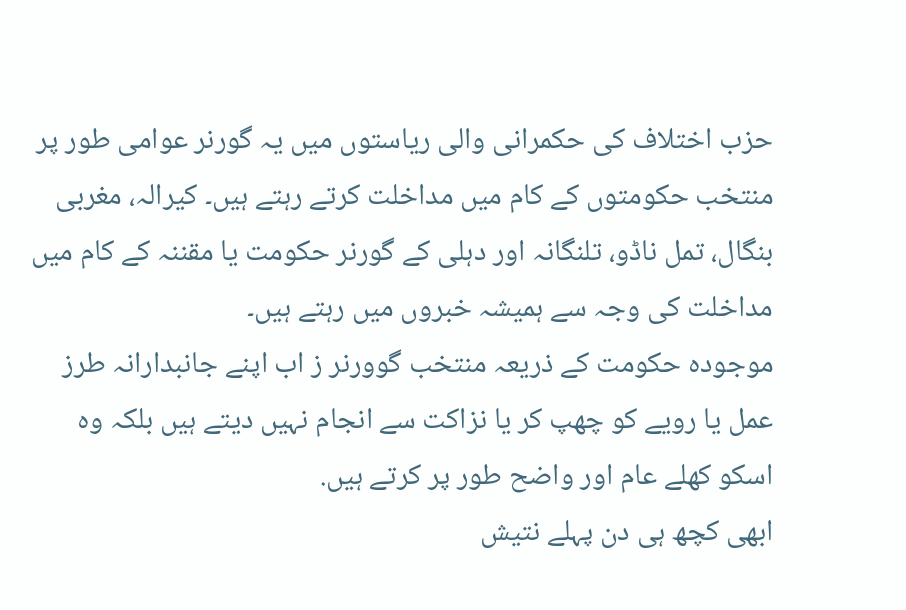حزب اختلاف کی حکمرانی والی ریاستوں میں یہ گورنر عوامی طور پر منتخب حکومتوں کے کام میں مداخلت کرتے رہتے ہیں۔ کیرالہ، مغربی بنگال، تمل ناڈو، تلنگانہ اور دہلی کے گورنر حکومت یا مقننہ کے کام میں مداخلت کی وجہ سے ہمیشہ خبروں میں رہتے ہیں۔
موجودہ حکومت کے ذریعہ منتخب گوورنر ز اب اپنے جانبدارانہ طرز عمل یا رویے کو چھپ کر یا نزاکت سے انجام نہیں دیتے ہیں بلکہ وہ اسکو کھلے عام اور واضح طور پر کرتے ہیں.
ابھی کچھ ہی دن پہلے نتیش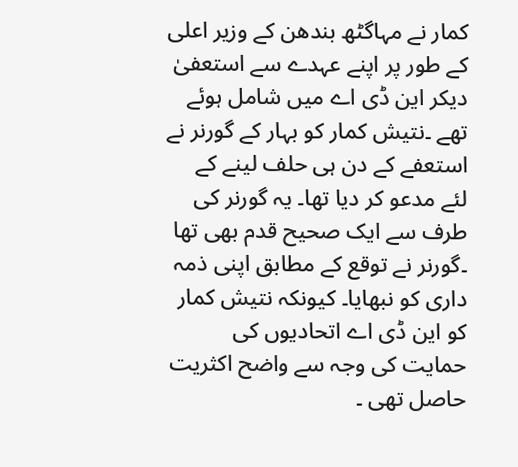کمار نے مہاگٹھ بندھن کے وزیر اعلی کے طور پر اپنے عہدے سے استعفیٰ دیکر این ڈی اے میں شامل ہوئے تھے ۔نتیش کمار کو بہار کے گورنر نے استعفے کے دن ہی حلف لینے کے لئے مدعو کر دیا تھا۔ یہ گورنر کی طرف سے ایک صحیح قدم بھی تھا ۔گورنر نے توقع کے مطابق اپنی ذمہ داری کو نبھایا۔ کیونکہ نتیش کمار کو این ڈی اے اتحادیوں کی حمایت کی وجہ سے واضح اکثریت حاصل تھی ۔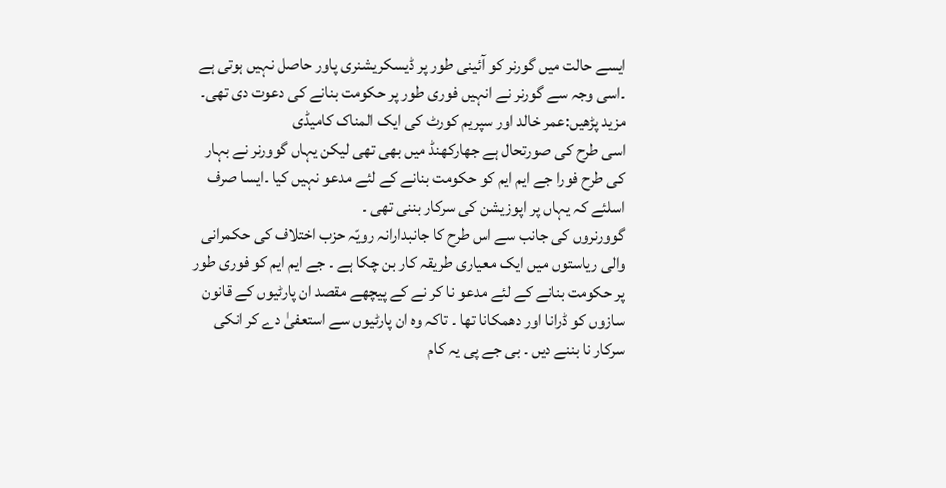ایسے حالت میں گورنر کو آئینی طور پر ڈیسکریشنری پاور حاصل نہیں ہوتی ہے ۔اسی وجہ سے گورنر نے انہیں فوری طور پر حکومت بنانے کی دعوت دی تھی۔
مزید پڑھیں:عمر خالد اور سپریم کورٹ کی ایک المناک کامیڈی
اسی طرح کی صورتحال ہے جھارکھنڈ میں بھی تھی لیکن یہاں گوورنر نے بہار کی طرح فورا جے ایم ایم کو حکومت بنانے کے لئے مدعو نہیں کیا ۔ایسا صرف اسلئے کہ یہاں پر اپوزیشن کی سرکار بننی تھی ۔
گوورنروں کی جانب سے اس طرح کا جانبدارانہ رویّہ حزب اختلاف کی حکمرانی والی ریاستوں میں ایک معیاری طریقہ کار بن چکا ہے ۔ جے ایم ایم کو فوری طور پر حکومت بنانے کے لئے مدعو نا کر نے کے پیچھے مقصد ان پارٹیوں کے قانون سازوں کو ڈرانا اور دھمکانا تھا ۔ تاکہ وہ ان پارٹیوں سے استعفیٰ دے کر انکی سرکار نا بننے دیں ۔ بی جے پی یہ کام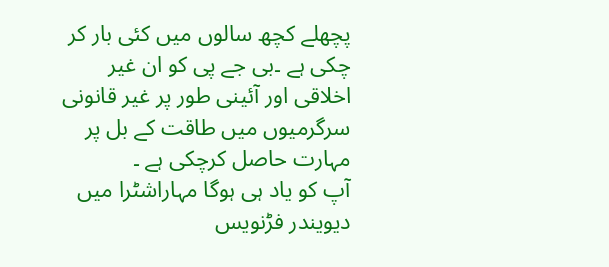پچھلے کچھ سالوں میں کئی بار کر چکی ہے ۔بی جے پی کو ان غیر اخلاقی اور آئینی طور پر غیر قانونی سرگرمیوں میں طاقت کے بل پر مہارت حاصل کرچکی ہے ۔
آپ کو یاد ہی ہوگا مہاراشٹرا میں دیویندر فڑنویس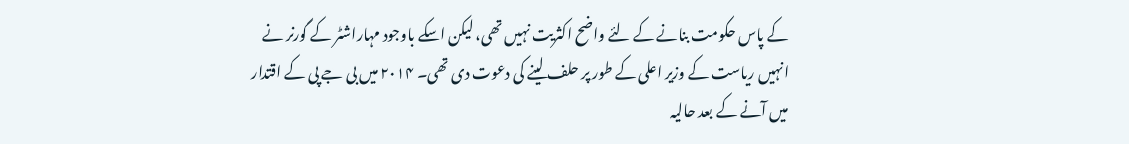کے پاس حکومت بنانے کے لئے واضح اکثریت نہیں تھی، لیکن اسکے باوجود مہاراشٹر کے گورنر نے انہیں ریاست کے وزیر اعلی کے طور پر حلف لینے کی دعوت دی تھی۔ ۲۰۱۴ میں بی جے پی کے اقتدار میں آنے کے بعد حالیہ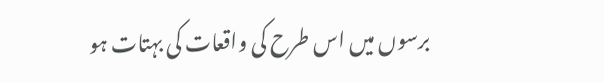برسوں میں اس طرح کی واقعات کی بہتات ہو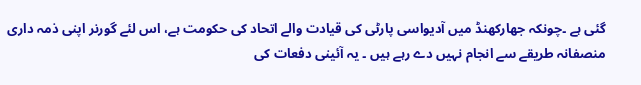گئی ہے ۔چونکہ جھارکھنڈ میں آدیواسی پارٹی کی قیادت والے اتحاد کی حکومت ہے، اس لئے گورنر اپنی ذمہ داری منصفانہ طریقے سے انجام نہیں دے رہے ہیں ۔ یہ آئینی دفعات کی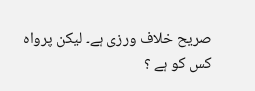صریح خلاف ورزی ہے۔ لیکن پرواہ کس کو ہے ؟